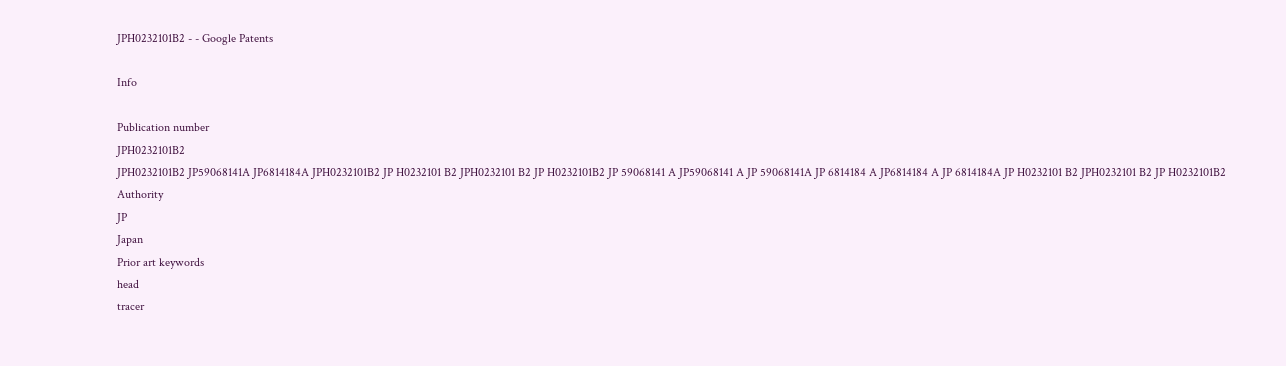JPH0232101B2 - - Google Patents

Info

Publication number
JPH0232101B2
JPH0232101B2 JP59068141A JP6814184A JPH0232101B2 JP H0232101 B2 JPH0232101 B2 JP H0232101B2 JP 59068141 A JP59068141 A JP 59068141A JP 6814184 A JP6814184 A JP 6814184A JP H0232101 B2 JPH0232101 B2 JP H0232101B2
Authority
JP
Japan
Prior art keywords
head
tracer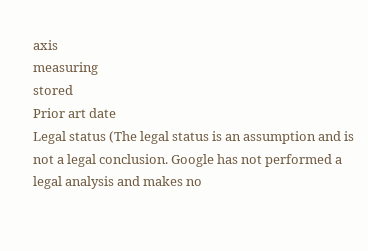axis
measuring
stored
Prior art date
Legal status (The legal status is an assumption and is not a legal conclusion. Google has not performed a legal analysis and makes no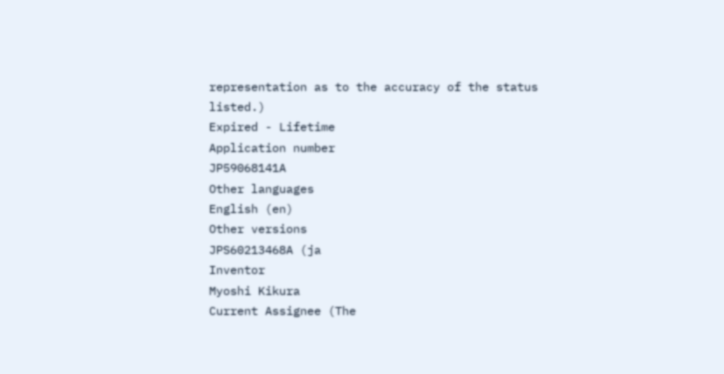representation as to the accuracy of the status listed.)
Expired - Lifetime
Application number
JP59068141A
Other languages
English (en)
Other versions
JPS60213468A (ja
Inventor
Myoshi Kikura
Current Assignee (The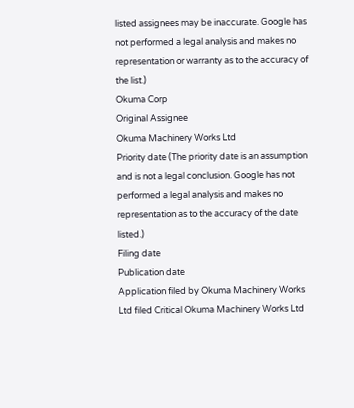listed assignees may be inaccurate. Google has not performed a legal analysis and makes no representation or warranty as to the accuracy of the list.)
Okuma Corp
Original Assignee
Okuma Machinery Works Ltd
Priority date (The priority date is an assumption and is not a legal conclusion. Google has not performed a legal analysis and makes no representation as to the accuracy of the date listed.)
Filing date
Publication date
Application filed by Okuma Machinery Works Ltd filed Critical Okuma Machinery Works Ltd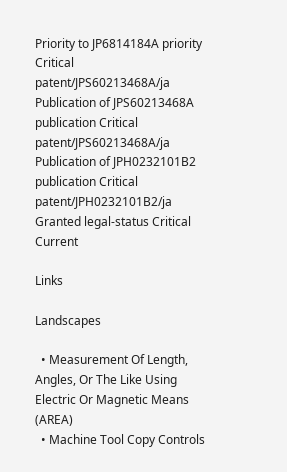Priority to JP6814184A priority Critical patent/JPS60213468A/ja
Publication of JPS60213468A publication Critical patent/JPS60213468A/ja
Publication of JPH0232101B2 publication Critical patent/JPH0232101B2/ja
Granted legal-status Critical Current

Links

Landscapes

  • Measurement Of Length, Angles, Or The Like Using Electric Or Magnetic Means (AREA)
  • Machine Tool Copy Controls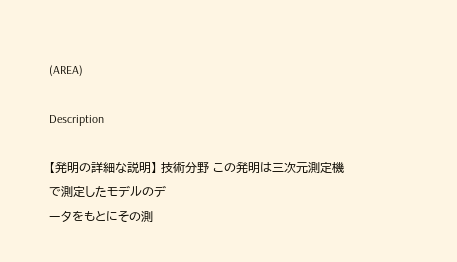(AREA)

Description

【発明の詳細な説明】 技術分野 この発明は三次元測定機で測定したモデルのデ
ータをもとにその測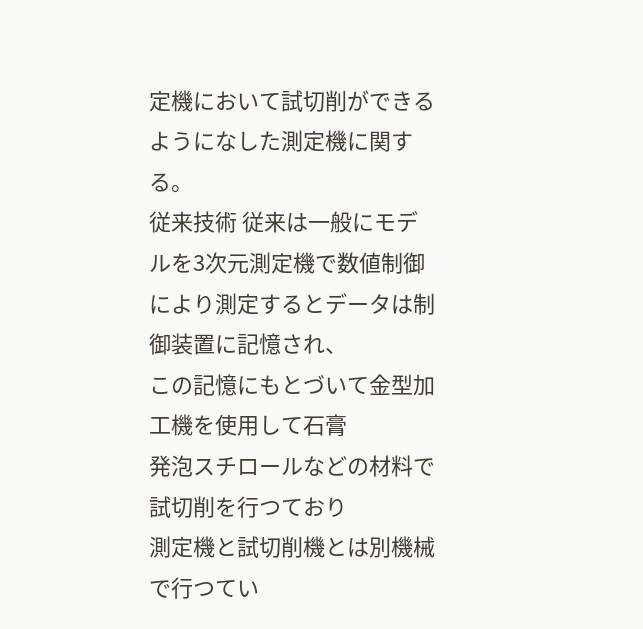定機において試切削ができる
ようになした測定機に関する。
従来技術 従来は一般にモデルを3次元測定機で数値制御
により測定するとデータは制御装置に記憶され、
この記憶にもとづいて金型加工機を使用して石膏
発泡スチロールなどの材料で試切削を行つており
測定機と試切削機とは別機械で行つてい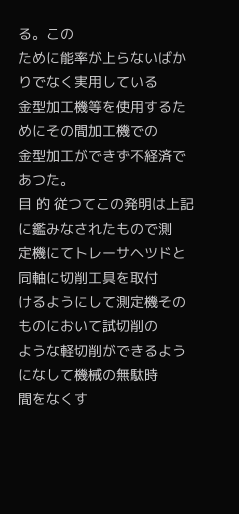る。この
ために能率が上らないばかりでなく実用している
金型加工機等を使用するためにその間加工機での
金型加工ができず不経済であつた。
目 的 従つてこの発明は上記に鑑みなされたもので測
定機にてトレーサヘツドと同軸に切削工具を取付
けるようにして測定機そのものにおいて試切削の
ような軽切削ができるようになして機械の無駄時
間をなくす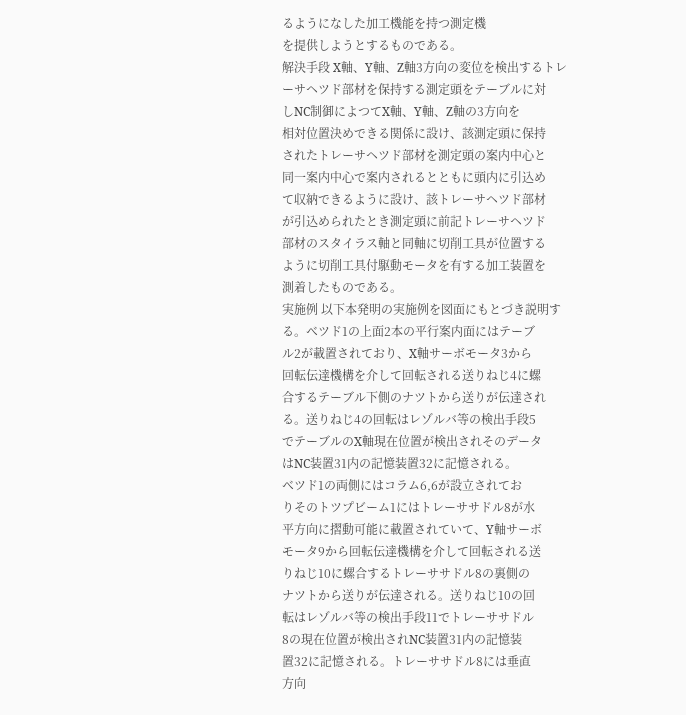るようになした加工機能を持つ測定機
を提供しようとするものである。
解決手段 X軸、Y軸、Z軸3方向の変位を検出するトレ
ーサヘツド部材を保持する測定頭をテーブルに対
しNC制御によつてX軸、Y軸、Z軸の3方向を
相対位置決めできる関係に設け、該測定頭に保持
されたトレーサヘツド部材を測定頭の案内中心と
同一案内中心で案内されるとともに頭内に引込め
て収納できるように設け、該トレーサヘツド部材
が引込められたとき測定頭に前記トレーサヘツド
部材のスタイラス軸と同軸に切削工具が位置する
ように切削工具付駆動モータを有する加工装置を
測着したものである。
実施例 以下本発明の実施例を図面にもとづき説明す
る。ベツド1の上面2本の平行案内面にはテーブ
ル2が載置されており、X軸サーボモータ3から
回転伝達機構を介して回転される送りねじ4に螺
合するテーブル下側のナツトから送りが伝達され
る。送りねじ4の回転はレゾルバ等の検出手段5
でテーブルのX軸現在位置が検出されそのデータ
はNC装置31内の記憶装置32に記憶される。
ベツド1の両側にはコラム6,6が設立されてお
りそのトツプビーム1にはトレーササドル8が水
平方向に摺動可能に載置されていて、Y軸サーボ
モータ9から回転伝達機構を介して回転される送
りねじ10に螺合するトレーササドル8の裏側の
ナツトから送りが伝達される。送りねじ10の回
転はレゾルバ等の検出手段11でトレーササドル
8の現在位置が検出されNC装置31内の記憶装
置32に記憶される。トレーササドル8には垂直
方向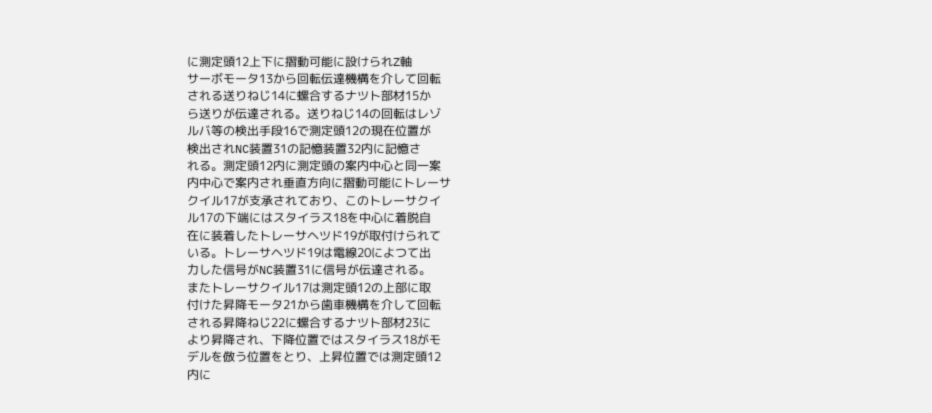に測定頭12上下に摺動可能に設けられZ軸
サーボモータ13から回転伝達機構を介して回転
される送りねじ14に螺合するナツト部材15か
ら送りが伝達される。送りねじ14の回転はレゾ
ルバ等の検出手段16で測定頭12の現在位置が
検出されNC装置31の記憶装置32内に記憶さ
れる。測定頭12内に測定頭の案内中心と同一案
内中心で案内され垂直方向に摺動可能にトレーサ
クイル17が支承されており、このトレーサクイ
ル17の下端にはスタイラス18を中心に着脱自
在に装着したトレーサヘツド19が取付けられて
いる。トレーサヘツド19は電線20によつて出
力した信号がNC装置31に信号が伝達される。
またトレーサクイル17は測定頭12の上部に取
付けた昇降モータ21から歯車機構を介して回転
される昇降ねじ22に螺合するナツト部材23に
より昇降され、下降位置ではスタイラス18がモ
デルを倣う位置をとり、上昇位置では測定頭12
内に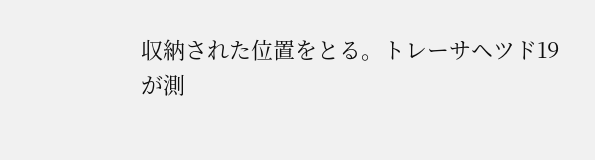収納された位置をとる。トレーサヘツド19
が測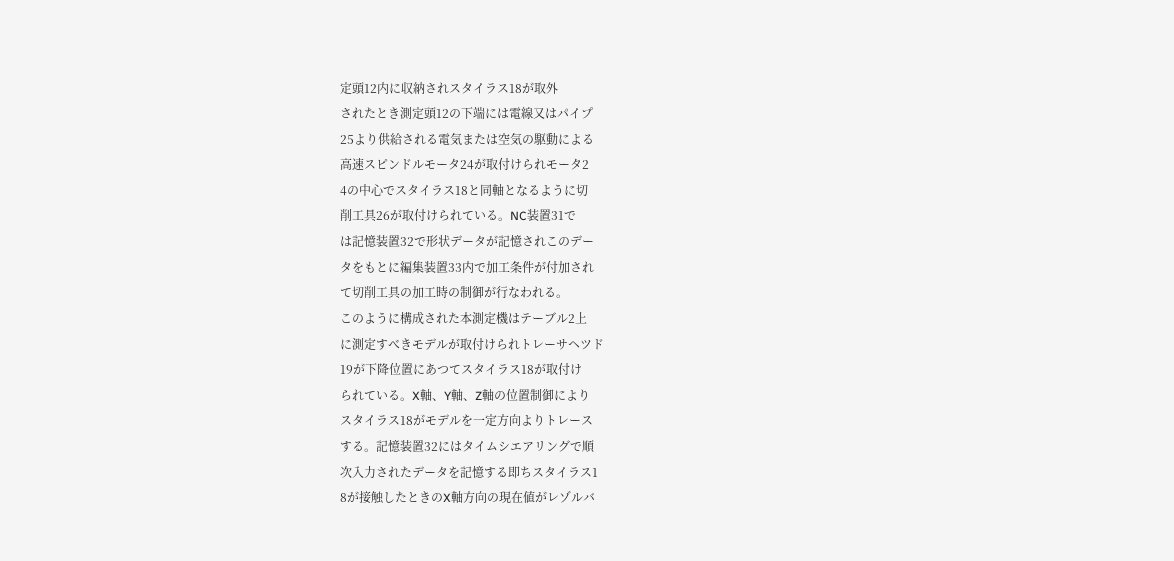定頭12内に収納されスタイラス18が取外
されたとき測定頭12の下端には電線又はパイプ
25より供給される電気または空気の駆動による
高速スピンドルモータ24が取付けられモータ2
4の中心でスタイラス18と同軸となるように切
削工具26が取付けられている。NC装置31で
は記憶装置32で形状データが記憶されこのデー
タをもとに編集装置33内で加工条件が付加され
て切削工具の加工時の制御が行なわれる。
このように構成された本測定機はテーブル2上
に測定すべきモデルが取付けられトレーサヘツド
19が下降位置にあつてスタイラス18が取付け
られている。X軸、Y軸、Z軸の位置制御により
スタイラス18がモデルを一定方向よりトレース
する。記憶装置32にはタイムシエアリングで順
次入力されたデータを記憶する即ちスタイラス1
8が接触したときのX軸方向の現在値がレゾルバ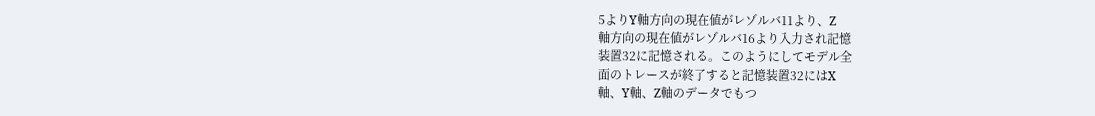5よりY軸方向の現在値がレゾルバ11より、Z
軸方向の現在値がレゾルバ16より入力され記憶
装置32に記憶される。このようにしてモデル全
面のトレースが終了すると記憶装置32にはX
軸、Y軸、Z軸のデータでもつ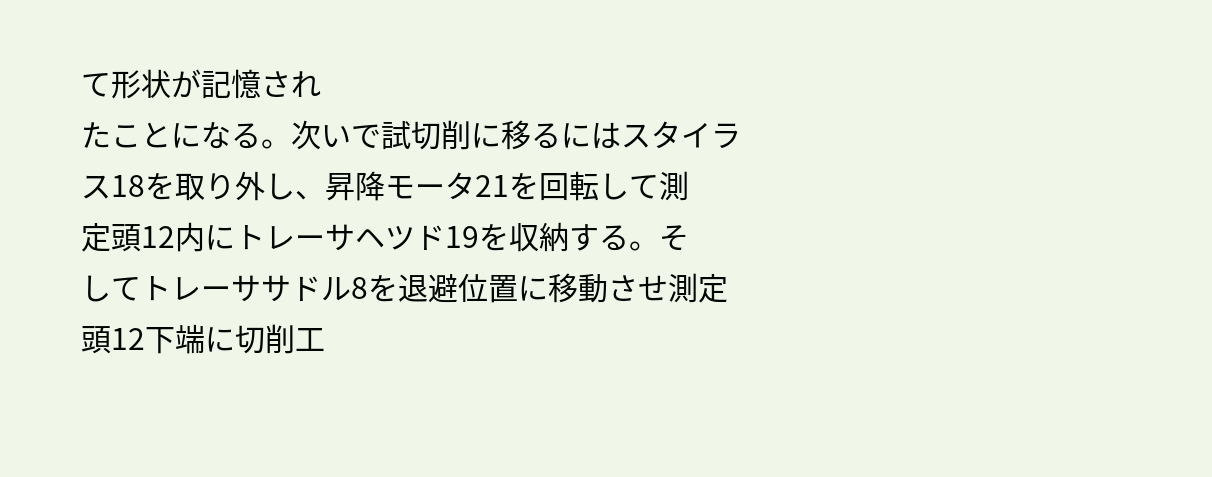て形状が記憶され
たことになる。次いで試切削に移るにはスタイラ
ス18を取り外し、昇降モータ21を回転して測
定頭12内にトレーサヘツド19を収納する。そ
してトレーササドル8を退避位置に移動させ測定
頭12下端に切削工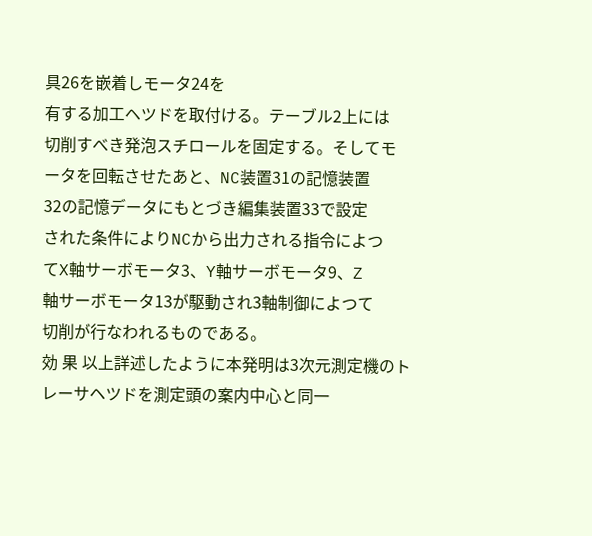具26を嵌着しモータ24を
有する加工ヘツドを取付ける。テーブル2上には
切削すべき発泡スチロールを固定する。そしてモ
ータを回転させたあと、NC装置31の記憶装置
32の記憶データにもとづき編集装置33で設定
された条件によりNCから出力される指令によつ
てX軸サーボモータ3、Y軸サーボモータ9、Z
軸サーボモータ13が駆動され3軸制御によつて
切削が行なわれるものである。
効 果 以上詳述したように本発明は3次元測定機のト
レーサヘツドを測定頭の案内中心と同一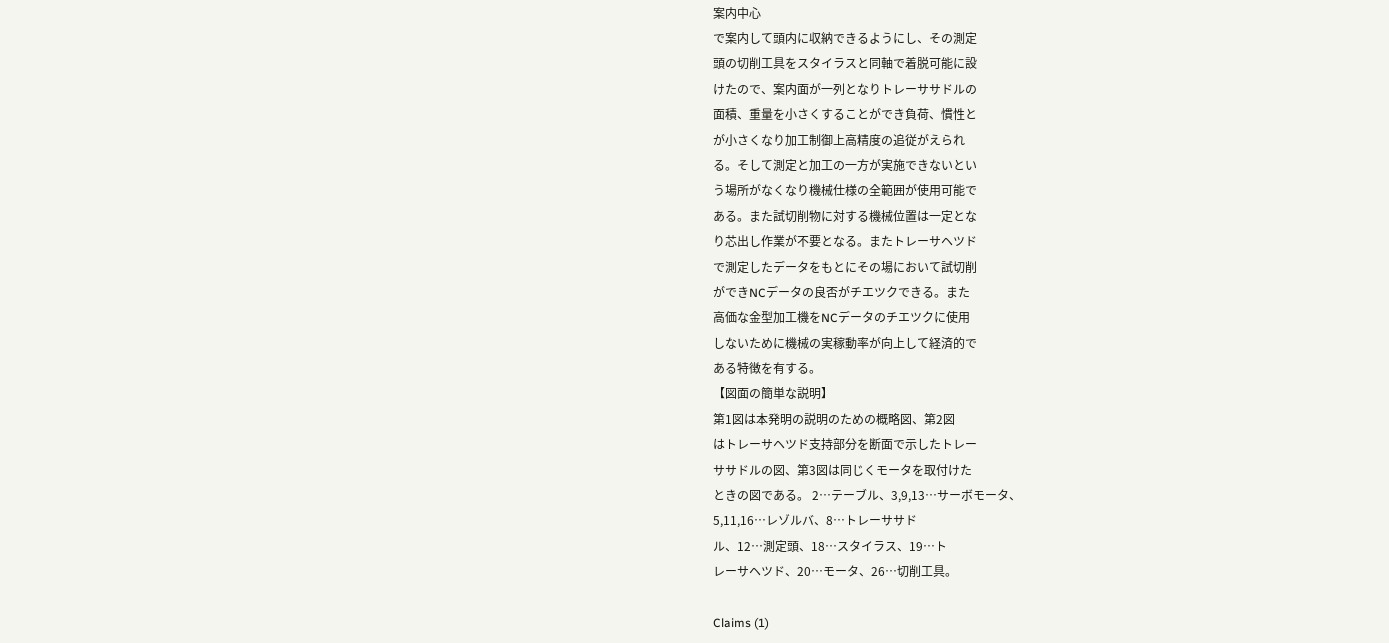案内中心
で案内して頭内に収納できるようにし、その測定
頭の切削工具をスタイラスと同軸で着脱可能に設
けたので、案内面が一列となりトレーササドルの
面積、重量を小さくすることができ負荷、慣性と
が小さくなり加工制御上高精度の追従がえられ
る。そして測定と加工の一方が実施できないとい
う場所がなくなり機械仕様の全範囲が使用可能で
ある。また試切削物に対する機械位置は一定とな
り芯出し作業が不要となる。またトレーサヘツド
で測定したデータをもとにその場において試切削
ができNCデータの良否がチエツクできる。また
高価な金型加工機をNCデータのチエツクに使用
しないために機械の実稼動率が向上して経済的で
ある特徴を有する。
【図面の簡単な説明】
第1図は本発明の説明のための概略図、第2図
はトレーサヘツド支持部分を断面で示したトレー
ササドルの図、第3図は同じくモータを取付けた
ときの図である。 2…テーブル、3,9,13…サーボモータ、
5,11,16…レゾルバ、8…トレーササド
ル、12…測定頭、18…スタイラス、19…ト
レーサヘツド、20…モータ、26…切削工具。

Claims (1)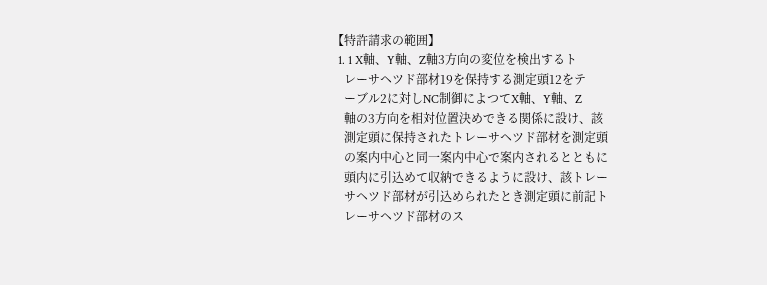【特許請求の範囲】
  1. 1 X軸、Y軸、Z軸3方向の変位を検出するト
    レーサヘツド部材19を保持する測定頭12をテ
    ーブル2に対しNC制御によつてX軸、Y軸、Z
    軸の3方向を相対位置決めできる関係に設け、該
    測定頭に保持されたトレーサヘツド部材を測定頭
    の案内中心と同一案内中心で案内されるとともに
    頭内に引込めて収納できるように設け、該トレー
    サヘツド部材が引込められたとき測定頭に前記ト
    レーサヘツド部材のス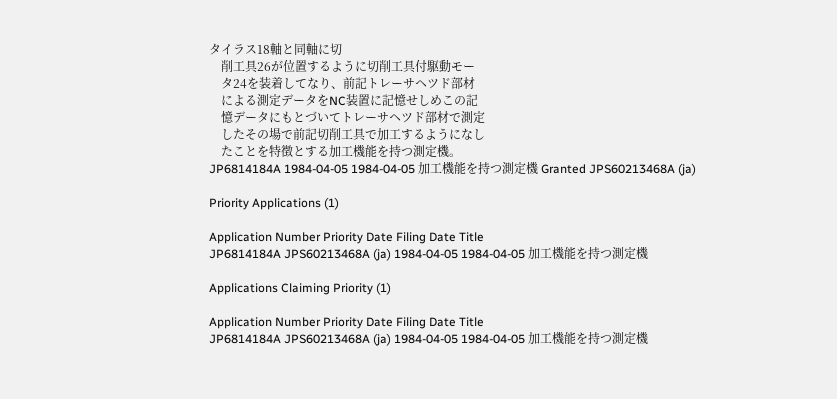タイラス18軸と同軸に切
    削工具26が位置するように切削工具付駆動モー
    タ24を装着してなり、前記トレーサヘツド部材
    による測定データをNC装置に記憶せしめこの記
    憶データにもとづいてトレーサヘツド部材で測定
    したその場で前記切削工具で加工するようになし
    たことを特徴とする加工機能を持つ測定機。
JP6814184A 1984-04-05 1984-04-05 加工機能を持つ測定機 Granted JPS60213468A (ja)

Priority Applications (1)

Application Number Priority Date Filing Date Title
JP6814184A JPS60213468A (ja) 1984-04-05 1984-04-05 加工機能を持つ測定機

Applications Claiming Priority (1)

Application Number Priority Date Filing Date Title
JP6814184A JPS60213468A (ja) 1984-04-05 1984-04-05 加工機能を持つ測定機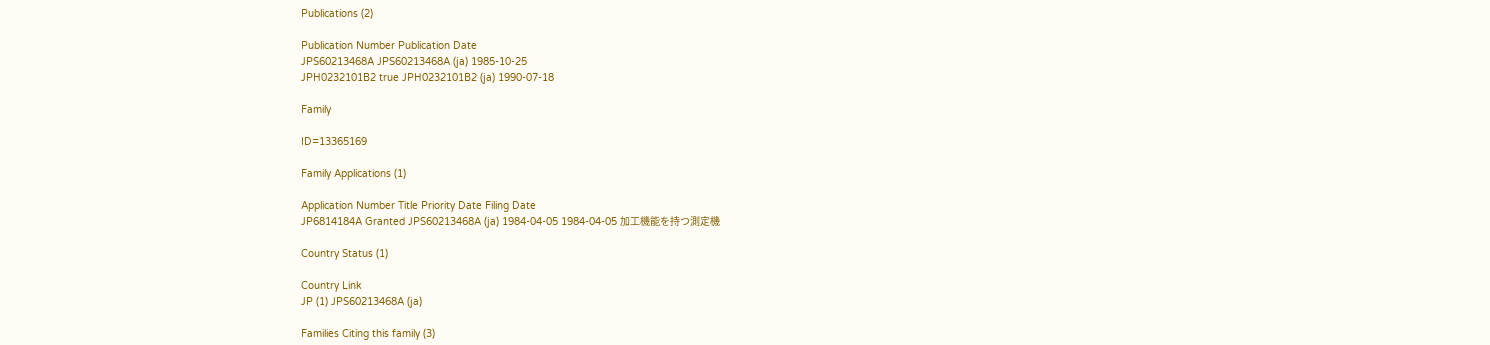Publications (2)

Publication Number Publication Date
JPS60213468A JPS60213468A (ja) 1985-10-25
JPH0232101B2 true JPH0232101B2 (ja) 1990-07-18

Family

ID=13365169

Family Applications (1)

Application Number Title Priority Date Filing Date
JP6814184A Granted JPS60213468A (ja) 1984-04-05 1984-04-05 加工機能を持つ測定機

Country Status (1)

Country Link
JP (1) JPS60213468A (ja)

Families Citing this family (3)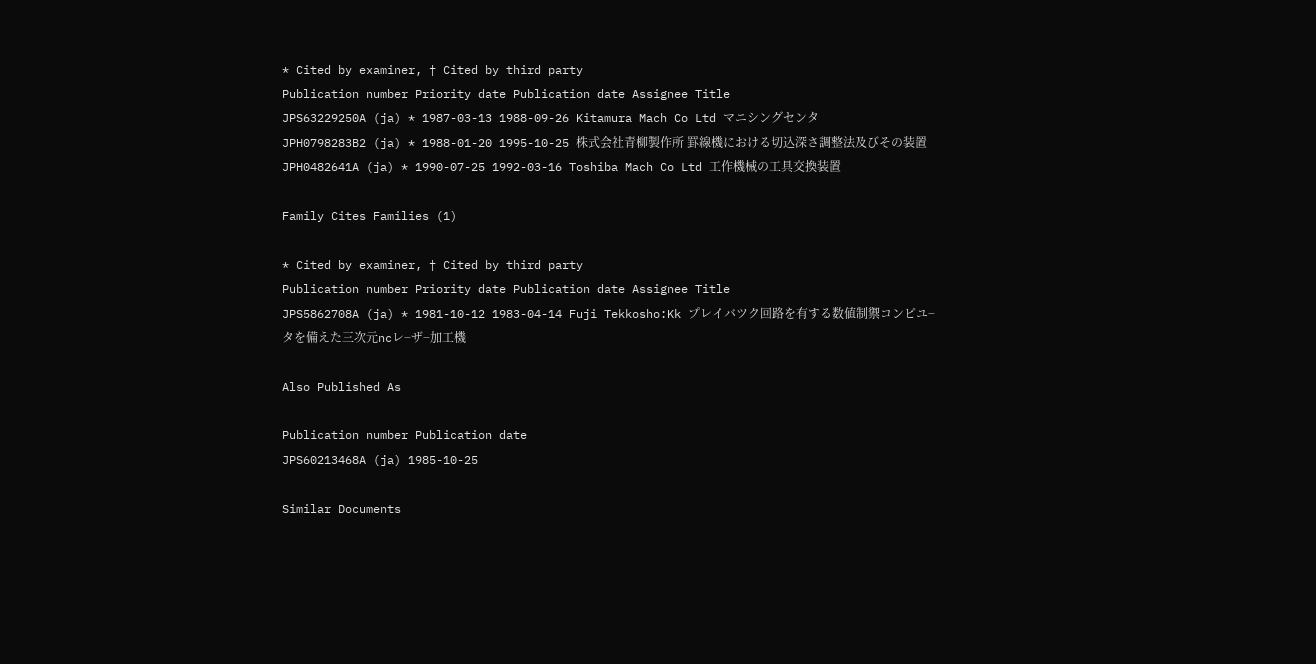* Cited by examiner, † Cited by third party
Publication number Priority date Publication date Assignee Title
JPS63229250A (ja) * 1987-03-13 1988-09-26 Kitamura Mach Co Ltd マニシングセンタ
JPH0798283B2 (ja) * 1988-01-20 1995-10-25 株式会社青柳製作所 罫線機における切込深さ調整法及びその装置
JPH0482641A (ja) * 1990-07-25 1992-03-16 Toshiba Mach Co Ltd 工作機械の工具交換装置

Family Cites Families (1)

* Cited by examiner, † Cited by third party
Publication number Priority date Publication date Assignee Title
JPS5862708A (ja) * 1981-10-12 1983-04-14 Fuji Tekkosho:Kk プレイバツク回路を有する数値制禦コンピユ−タを備えた三次元ncレ−ザ−加工機

Also Published As

Publication number Publication date
JPS60213468A (ja) 1985-10-25

Similar Documents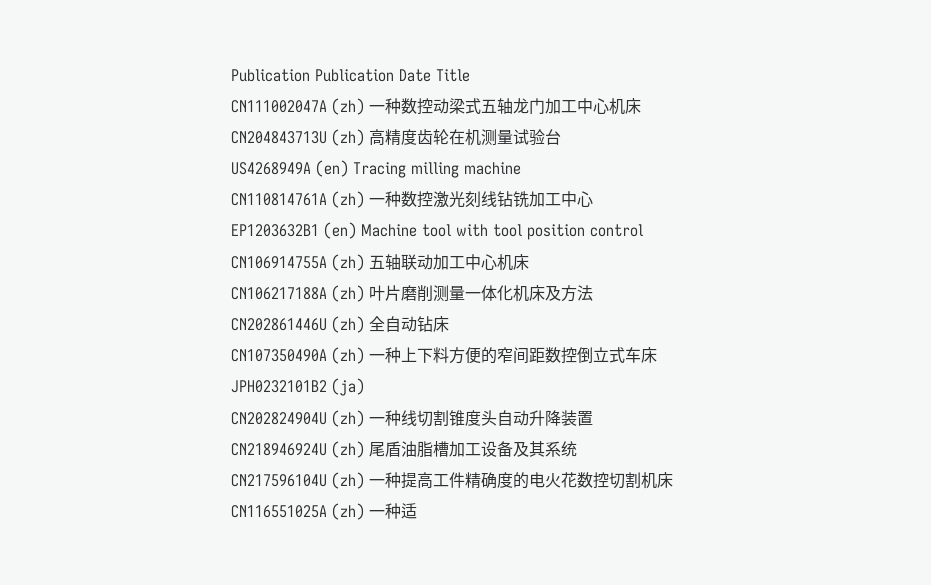Publication Publication Date Title
CN111002047A (zh) 一种数控动梁式五轴龙门加工中心机床
CN204843713U (zh) 高精度齿轮在机测量试验台
US4268949A (en) Tracing milling machine
CN110814761A (zh) 一种数控激光刻线钻铣加工中心
EP1203632B1 (en) Machine tool with tool position control
CN106914755A (zh) 五轴联动加工中心机床
CN106217188A (zh) 叶片磨削测量一体化机床及方法
CN202861446U (zh) 全自动钻床
CN107350490A (zh) 一种上下料方便的窄间距数控倒立式车床
JPH0232101B2 (ja)
CN202824904U (zh) 一种线切割锥度头自动升降装置
CN218946924U (zh) 尾盾油脂槽加工设备及其系统
CN217596104U (zh) 一种提高工件精确度的电火花数控切割机床
CN116551025A (zh) 一种适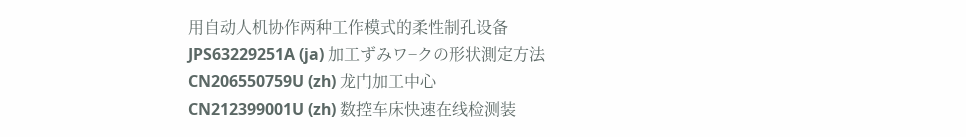用自动人机协作两种工作模式的柔性制孔设备
JPS63229251A (ja) 加工ずみワ−クの形状測定方法
CN206550759U (zh) 龙门加工中心
CN212399001U (zh) 数控车床快速在线检测装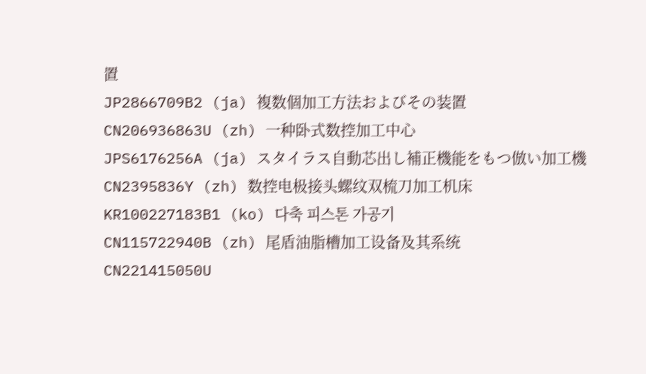置
JP2866709B2 (ja) 複数個加工方法およびその装置
CN206936863U (zh) 一种卧式数控加工中心
JPS6176256A (ja) スタイラス自動芯出し補正機能をもつ倣い加工機
CN2395836Y (zh) 数控电极接头螺纹双梳刀加工机床
KR100227183B1 (ko) 다축 피스톤 가공기
CN115722940B (zh) 尾盾油脂槽加工设备及其系统
CN221415050U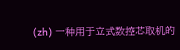(zh) 一种用于立式数控芯取机的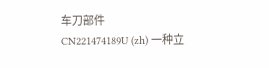车刀部件
CN221474189U (zh) 一种立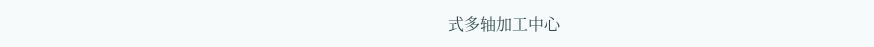式多轴加工中心